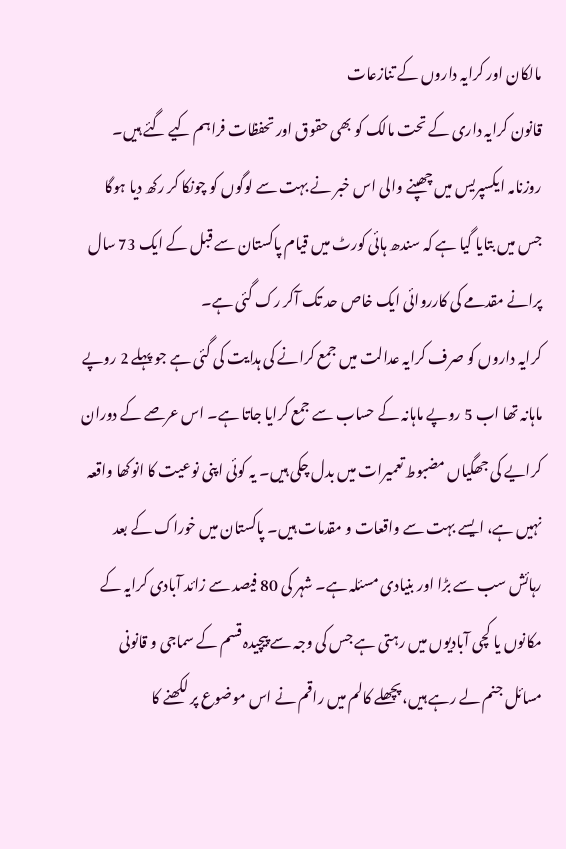مالکان اور کرایہ داروں کے تنازعات
قانون کرایہ داری کے تحت مالک کو بھی حقوق اور تحفظات فراہم کیے گئے ہیں۔
روزنامہ ایکسپریس میں چھپنے والی اس خبر نے بہت سے لوگوں کو چونکا کر رکھ دیا ہوگا جس میں بتایا گیا ہے کہ سندھ ہائی کورٹ میں قیام پاکستان سے قبل کے ایک 73 سال پرانے مقدمے کی کارروائی ایک خاص حد تک آکر رک گئی ہے۔
کرایہ داروں کو صرف کرایہ عدالت میں جمع کرانے کی ہدایت کی گئی ہے جو پہلے 2 روپے ماہانہ تھا اب 5 روپے ماہانہ کے حساب سے جمع کرایا جاتا ہے۔ اس عرصے کے دوران کرایے کی جھگیاں مضبوط تعمیرات میں بدل چکی ہیں۔ یہ کوئی اپنی نوعیت کا انوکھا واقعہ نہیں ہے، ایسے بہت سے واقعات و مقدمات ہیں۔ پاکستان میں خوراک کے بعد رہائش سب سے بڑا اور بنیادی مسئلہ ہے۔ شہر کی 80 فیصد سے زائد آبادی کرایہ کے مکانوں یا کچی آبادیوں میں رہتی ہے جس کی وجہ سے پیچیدہ قسم کے سماجی و قانونی مسائل جنم لے رہے ہیں، پچھلے کالم میں راقم نے اس موضوع پر لکھنے کا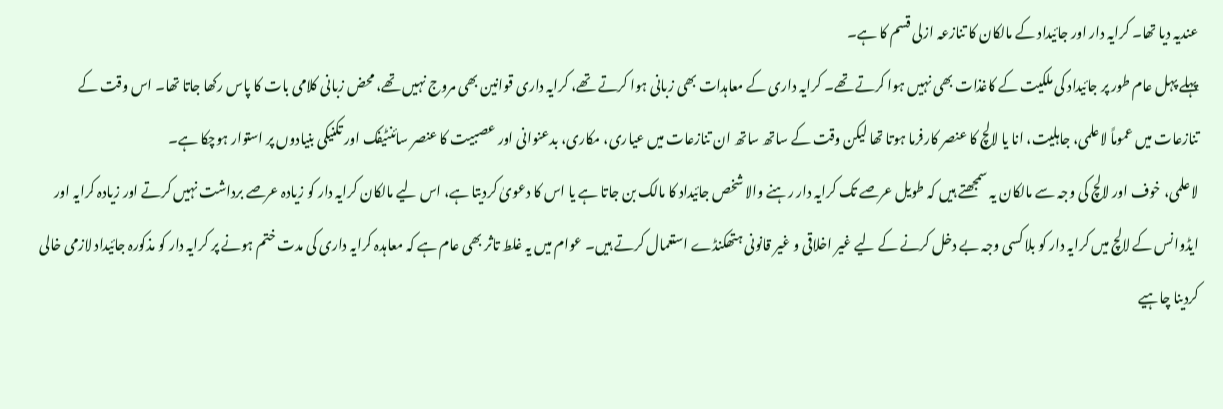عندیہ دیا تھا۔ کرایہ دار اور جائیداد کے مالکان کا تنازعہ ازلی قسم کا ہے۔
پہلے پہل عام طور پر جائیداد کی ملکیت کے کاغذات بھی نہیں ہوا کرتے تھے۔ کرایہ داری کے معاہدات بھی زبانی ہوا کرتے تھے، کرایہ داری قوانین بھی مروج نہیں تھے، محض زبانی کلامی بات کا پاس رکھا جاتا تھا۔ اس وقت کے تنازعات میں عموماً لاعلمی، جاہلیت، انا یا لالچ کا عنصر کارفرما ہوتا تھا لیکن وقت کے ساتھ ساتھ ان تنازعات میں عیاری، مکاری، بدعنوانی اور عصبیت کا عنصر سائنٹیفک اور تکنیکی بنیادوں پر استوار ہوچکا ہے۔
لاعلمی، خوف اور لالچ کی وجہ سے مالکان یہ سمجھتے ہیں کہ طویل عرصے تک کرایہ دار رہنے والا شخص جائیداد کا مالک بن جاتا ہے یا اس کا دعویٰ کردیتا ہے، اس لیے مالکان کرایہ دار کو زیادہ عرصے برداشت نہیں کرتے اور زیادہ کرایہ اور ایڈوانس کے لالچ میں کرایہ دار کو بلا کسی وجہ بے دخل کرنے کے لیے غیر اخلاقی و غیر قانونی ہتھکنڈے استعمال کرتے ہیں۔ عوام میں یہ غلط تاثر بھی عام ہے کہ معاہدہ کرایہ داری کی مدت ختم ہونے پر کرایہ دار کو مذکورہ جائیداد لازمی خالی کردینا چاہیے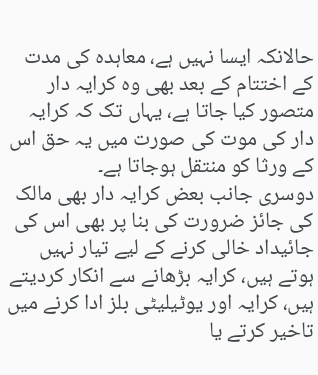حالانکہ ایسا نہیں ہے، معاہدہ کی مدت کے اختتام کے بعد بھی وہ کرایہ دار متصور کیا جاتا ہے، یہاں تک کہ کرایہ دار کی موت کی صورت میں یہ حق اس کے ورثا کو منتقل ہوجاتا ہے۔
دوسری جانب بعض کرایہ دار بھی مالک کی جائز ضرورت کی بنا پر بھی اس کی جائیداد خالی کرنے کے لیے تیار نہیں ہوتے ہیں، کرایہ بڑھانے سے انکار کردیتے ہیں، کرایہ اور یوٹیلیٹی بلز ادا کرنے میں تاخیر کرتے یا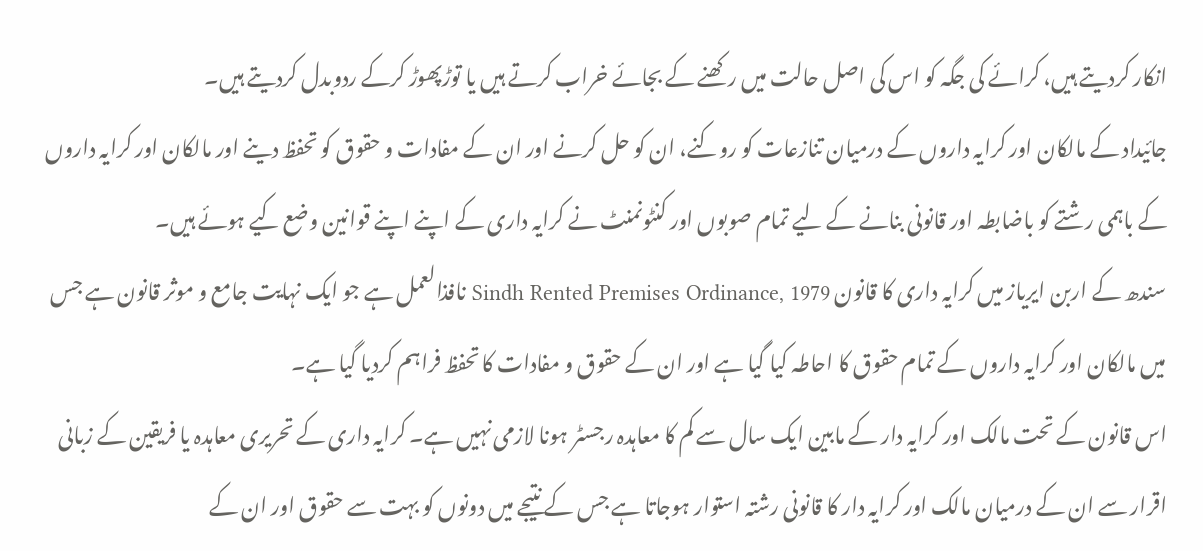انکار کردیتے ہیں، کرائے کی جگہ کو اس کی اصل حالت میں رکھنے کے بجائے خراب کرتے ہیں یا توڑپھوڑ کرکے ردوبدل کردیتے ہیں۔
جائیداد کے مالکان اور کرایہ داروں کے درمیان تنازعات کو روکنے، ان کو حل کرنے اور ان کے مفادات و حقوق کو تحفظ دینے اور مالکان اور کرایہ داروں کے باہمی رشتے کو باضابطہ اور قانونی بنانے کے لیے تمام صوبوں اور کنٹونمنٹ نے کرایہ داری کے اپنے اپنے قوانین وضع کیے ہوئے ہیں۔
سندھ کے اربن ایریاز میں کرایہ داری کا قانون Sindh Rented Premises Ordinance, 1979 نافذالعمل ہے جو ایک نہایت جامع و موثر قانون ہے جس میں مالکان اور کرایہ داروں کے تمام حقوق کا احاطہ کیا گیا ہے اور ان کے حقوق و مفادات کا تحفظ فراہم کردیا گیا ہے۔
اس قانون کے تحت مالک اور کرایہ دار کے مابین ایک سال سے کم کا معاہدہ رجسٹر ہونا لازمی نہیں ہے۔ کرایہ داری کے تحریری معاہدہ یا فریقین کے زبانی اقرار سے ان کے درمیان مالک اور کرایہ دار کا قانونی رشتہ استوار ہوجاتا ہے جس کے نتیجے میں دونوں کو بہت سے حقوق اور ان کے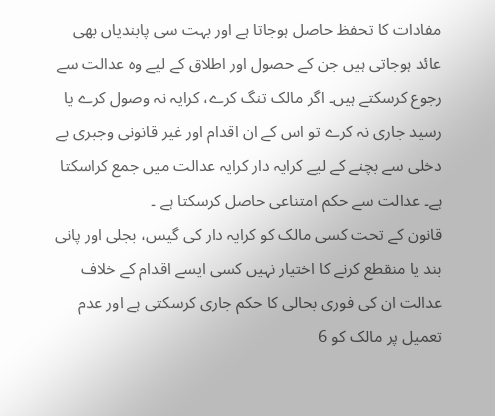مفادات کا تحفظ حاصل ہوجاتا ہے اور بہت سی پابندیاں بھی عائد ہوجاتی ہیں جن کے حصول اور اطلاق کے لیے وہ عدالت سے رجوع کرسکتے ہیں۔ اگر مالک تنگ کرے، کرایہ نہ وصول کرے یا رسید جاری نہ کرے تو اس کے ان اقدام اور غیر قانونی وجبری بے دخلی سے بچنے کے لیے کرایہ دار کرایہ عدالت میں جمع کراسکتا ہے۔ عدالت سے حکم امتناعی حاصل کرسکتا ہے ۔
قانون کے تحت کسی مالک کو کرایہ دار کی گیس، بجلی اور پانی بند یا منقطع کرنے کا اختیار نہیں کسی ایسے اقدام کے خلاف عدالت ان کی فوری بحالی کا حکم جاری کرسکتی ہے اور عدم تعمیل پر مالک کو 6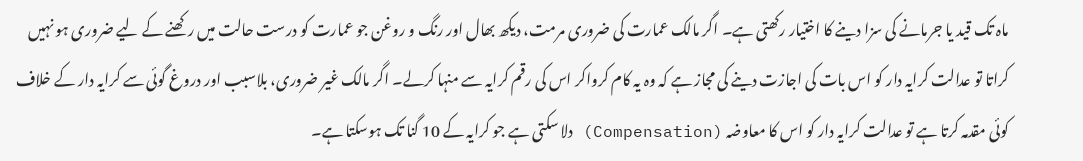ماہ تک قید یا جرمانے کی سزا دینے کا اختیار رکھتی ہے۔ اگر مالک عمارت کی ضروری مرمت، دیکھ بھال اور رنگ و روغن جو عمارت کو درست حالت میں رکھنے کے لیے ضروری ہو نہیں کراتا تو عدالت کرایہ دار کو اس بات کی اجازت دینے کی مجاز ہے کہ وہ یہ کام کرواکر اس کی رقم کرایہ سے منہا کرلے۔ اگر مالک غیر ضروری، بلاسبب اور دروغ گوئی سے کرایہ دار کے خلاف کوئی مقدمہ کرتا ہے تو عدالت کرایہ دار کو اس کا معاوضہ (Compensation) دلا سکتی ہے جو کرایہ کے 10 گنا تک ہوسکتا ہے۔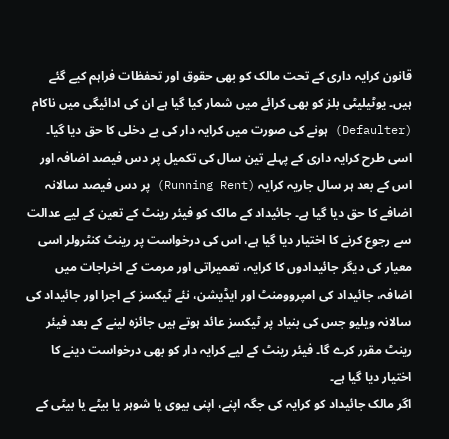قانون کرایہ داری کے تحت مالک کو بھی حقوق اور تحفظات فراہم کیے گئے ہیں۔ یوٹیلیٹی بلز کو بھی کرائے میں شمار کیا گیا ہے ان کی ادائیگی میں ناکام (Defaulter) ہونے کی صورت میں کرایہ دار کی بے دخلی کا حق دیا گیا۔ اسی طرح کرایہ داری کے پہلے تین سال کی تکمیل پر دس فیصد اضافہ اور اس کے بعد ہر سال جاریہ کرایہ (Running Rent) پر دس فیصد سالانہ اضافے کا حق دیا گیا ہے۔ جائیداد کے مالک کو فیئر رینٹ کے تعین کے لیے عدالت سے رجوع کرنے کا اختیار دیا گیا ہے، اس کی درخواست پر رینٹ کنٹرولر اسی معیار کی دیگر جائیدادوں کا کرایہ، تعمیراتی اور مرمت کے اخراجات میں اضافہ، جائیداد کی امپروومنٹ اور ایڈیشن، نئے ٹیکسز کے اجرا اور جائیداد کی سالانہ ویلیو جس کی بنیاد پر ٹیکسز عائد ہوتے ہیں جائزہ لینے کے بعد فیئر رینٹ مقرر کرے گا۔ فیئر رینٹ کے لیے کرایہ دار کو بھی درخواست دینے کا اختیار دیا گیا ہے۔
اگر مالک جائیداد کو کرایہ کی جگہ اپنے، اپنی بیوی یا شوہر یا بیٹے یا بیٹی کے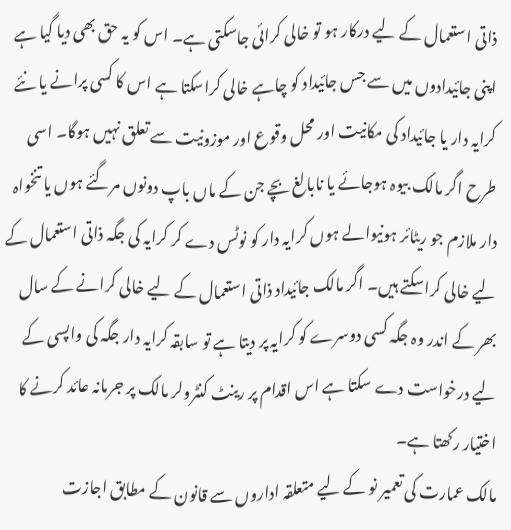ذاتی استعمال کے لیے درکار ہو تو خالی کرائی جاسکتی ہے۔ اس کو یہ حق بھی دیا گیا ہے اپنی جائیدادوں میں سے جس جائیداد کو چاہے خالی کراسکتا ہے اس کا کسی پرانے یا نئے کرایہ دار یا جائیداد کی مکانیت اور محل وقوع اور موزونیت سے تعلق نہیں ہوگا۔ اسی طرح اگر مالک بیوہ ہوجائے یا نابالغ بچے جن کے ماں باپ دونوں مرگئے ہوں یا تنخواہ دار ملازم جو ریٹائر ہونیوالے ہوں کرایہ دار کو نوٹس دے کر کرایہ کی جگہ ذاتی استعمال کے لیے خالی کراسکتے ہیں۔ اگر مالک جائیداد ذاتی استعمال کے لیے خالی کرانے کے سال بھر کے اندر وہ جگہ کسی دوسرے کو کرایہ پر دیتا ہے تو سابقہ کرایہ دار جگہ کی واپسی کے لیے درخواست دے سکتا ہے اس اقدام پر رینٹ کنٹرولر مالک پر جرمانہ عائد کرنے کا اختیار رکھتا ہے۔
مالک عمارت کی تعمیر نو کے لیے متعلقہ اداروں سے قانون کے مطابق اجازت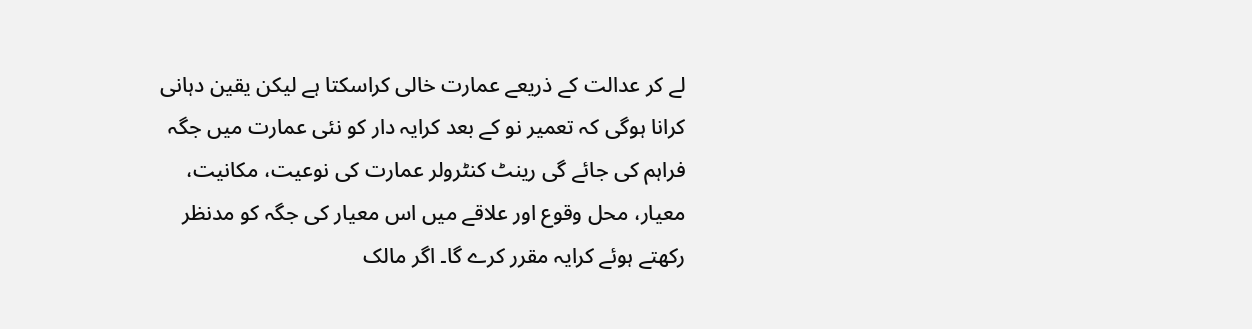لے کر عدالت کے ذریعے عمارت خالی کراسکتا ہے لیکن یقین دہانی کرانا ہوگی کہ تعمیر نو کے بعد کرایہ دار کو نئی عمارت میں جگہ فراہم کی جائے گی رینٹ کنٹرولر عمارت کی نوعیت، مکانیت، معیار، محل وقوع اور علاقے میں اس معیار کی جگہ کو مدنظر رکھتے ہوئے کرایہ مقرر کرے گا۔ اگر مالک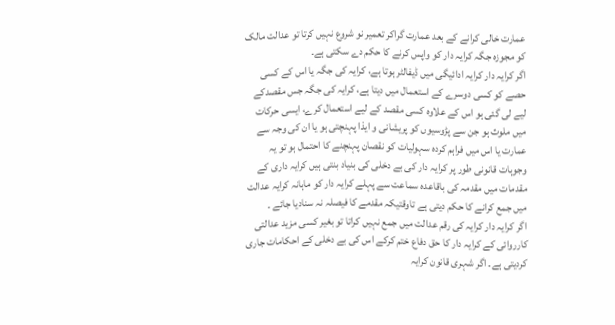عمارت خالی کرانے کے بعد عمارت گراکر تعمیر نو شروع نہیں کرتا تو عدالت مالک کو مجوزہ جگہ کرایہ دار کو واپس کرنے کا حکم دے سکتی ہے۔
اگر کرایہ دار کرایہ ادائیگی میں ڈیفالٹر ہوتا ہے، کرایہ کی جگہ یا اس کے کسی حصے کو کسی دوسرے کے استعمال میں دیتا ہے، کرایہ کی جگہ جس مقصدکے لیے لی گئی ہو اس کے علاوہ کسی مقصد کے لیے استعمال کرے، ایسی حرکات میں ملوث ہو جن سے پڑوسیوں کو پریشانی و ایذا پہنچتی ہو یا ان کی وجہ سے عمارت یا اس میں فراہم کردہ سہولیات کو نقصان پہنچنے کا احتمال ہو تو یہ وجوہات قانونی طور پر کرایہ دار کی بے دخلی کی بنیاد بنتی ہیں کرایہ داری کے مقدمات میں مقدمہ کی باقاعدہ سماعت سے پہلے کرایہ دار کو ماہانہ کرایہ عدالت میں جمع کرانے کا حکم دیتی ہے تاوقتیکہ مقدمے کا فیصلہ نہ سنادیا جائے ۔
اگر کرایہ دار کرایہ کی رقم عدالت میں جمع نہیں کراتا تو بغیر کسی مزید عدالتی کارروائی کے کرایہ دار کا حق دفاع ختم کرکے اس کی بے دخلی کے احکامات جاری کردیتی ہے۔ اگر شہری قانون کرایہ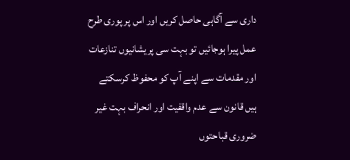داری سے آگاہی حاصل کریں اور اس پر پوری طرح عمل پیرا ہوجائیں تو بہت سی پریشانیوں تنازعات اور مقدمات سے اپنے آپ کو محفوظ کرسکتے ہیں قانون سے عدم واقفیت اور انحراف بہت غیر ضروری قباحتوں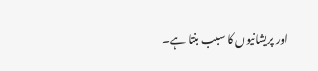اور پریشانیوں کا سبب بنتا ہے۔